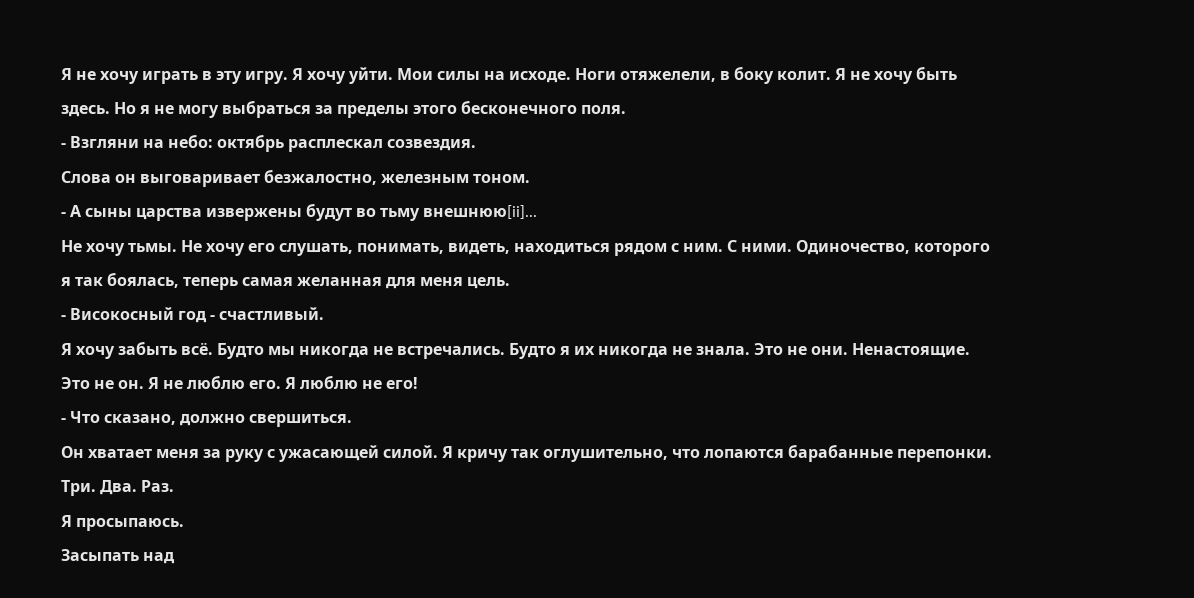Я не хочу играть в эту игру. Я хочу уйти. Мои силы на исходе. Ноги отяжелели, в боку колит. Я не хочу быть здесь. Но я не могу выбраться за пределы этого бесконечного поля.
- Взгляни на небо: октябрь расплескал созвездия.
Слова он выговаривает безжалостно, железным тоном.
- А сыны царства извержены будут во тьму внешнюю[ii]...
Не хочу тьмы. Не хочу его слушать, понимать, видеть, находиться рядом с ним. С ними. Одиночество, которого я так боялась, теперь самая желанная для меня цель.
- Високосный год - счастливый.
Я хочу забыть всё. Будто мы никогда не встречались. Будто я их никогда не знала. Это не они. Ненастоящие. Это не он. Я не люблю его. Я люблю не его!
- Что сказано, должно свершиться.
Он хватает меня за руку с ужасающей силой. Я кричу так оглушительно, что лопаются барабанные перепонки.
Три. Два. Раз.
Я просыпаюсь.
Засыпать над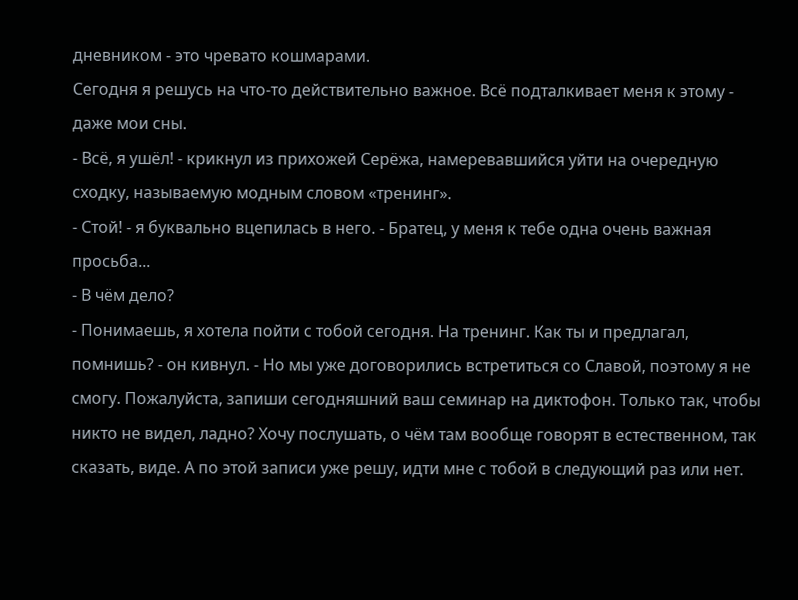дневником - это чревато кошмарами.
Сегодня я решусь на что-то действительно важное. Всё подталкивает меня к этому - даже мои сны.
- Всё, я ушёл! - крикнул из прихожей Серёжа, намеревавшийся уйти на очередную сходку, называемую модным словом «тренинг».
- Стой! - я буквально вцепилась в него. - Братец, у меня к тебе одна очень важная просьба...
- В чём дело?
- Понимаешь, я хотела пойти с тобой сегодня. На тренинг. Как ты и предлагал, помнишь? - он кивнул. - Но мы уже договорились встретиться со Славой, поэтому я не смогу. Пожалуйста, запиши сегодняшний ваш семинар на диктофон. Только так, чтобы никто не видел, ладно? Хочу послушать, о чём там вообще говорят в естественном, так сказать, виде. А по этой записи уже решу, идти мне с тобой в следующий раз или нет.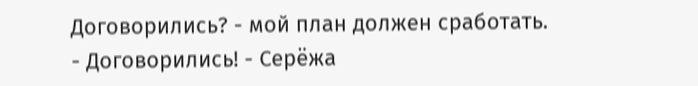Договорились? - мой план должен сработать.
- Договорились! - Серёжа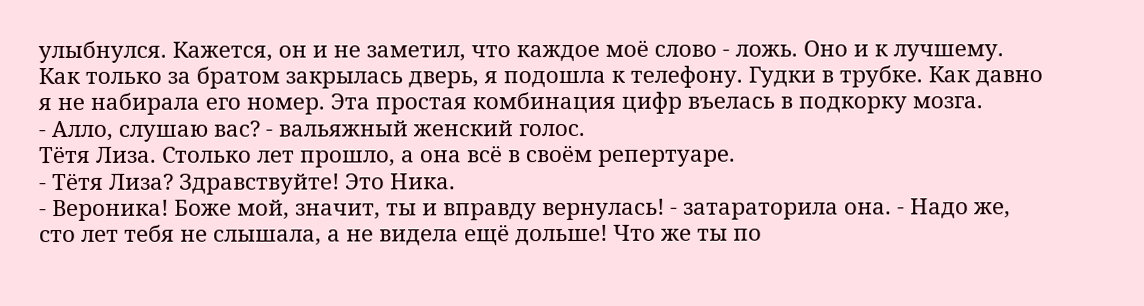улыбнулся. Кажется, он и не заметил, что каждое моё слово - ложь. Оно и к лучшему.
Как только за братом закрылась дверь, я подошла к телефону. Гудки в трубке. Как давно я не набирала его номер. Эта простая комбинация цифр въелась в подкорку мозга.
- Алло, слушаю вас? - вальяжный женский голос.
Тётя Лиза. Столько лет прошло, а она всё в своём репертуаре.
- Тётя Лиза? Здравствуйте! Это Ника.
- Вероника! Боже мой, значит, ты и вправду вернулась! - затараторила она. - Надо же, сто лет тебя не слышала, а не видела ещё дольше! Что же ты по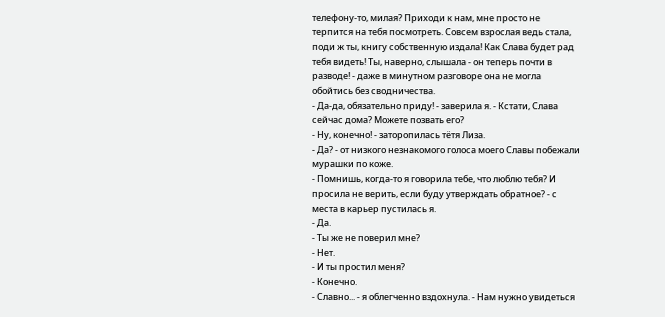телефону-то, милая? Приходи к нам, мне просто не терпится на тебя посмотреть. Совсем взрослая ведь стала, поди ж ты, книгу собственную издала! Как Слава будет рад тебя видеть! Ты, наверно, слышала - он теперь почти в разводе! - даже в минутном разговоре она не могла обойтись без сводничества.
- Да-да, обязательно приду! - заверила я. - Кстати, Слава сейчас дома? Можете позвать его?
- Ну, конечно! - заторопилась тётя Лиза.
- Да? - от низкого незнакомого голоса моего Славы побежали мурашки по коже.
- Помнишь, когда-то я говорила тебе, что люблю тебя? И просила не верить, если буду утверждать обратное? - с места в карьер пустилась я.
- Да.
- Ты же не поверил мне?
- Нет.
- И ты простил меня?
- Конечно.
- Славно... - я облегченно вздохнула. - Нам нужно увидеться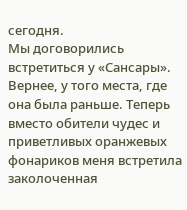сегодня.
Мы договорились встретиться у «Сансары». Вернее, у того места, где она была раньше. Теперь вместо обители чудес и приветливых оранжевых фонариков меня встретила заколоченная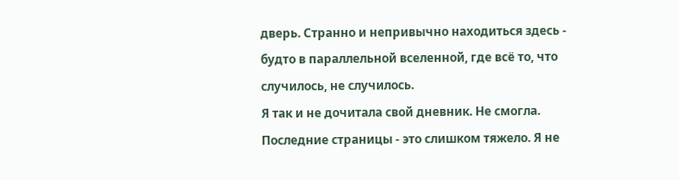дверь. Странно и непривычно находиться здесь - будто в параллельной вселенной, где всё то, что случилось, не случилось.
Я так и не дочитала свой дневник. Не смогла. Последние страницы - это слишком тяжело. Я не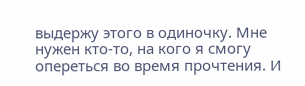выдержу этого в одиночку. Мне нужен кто-то, на кого я смогу опереться во время прочтения. И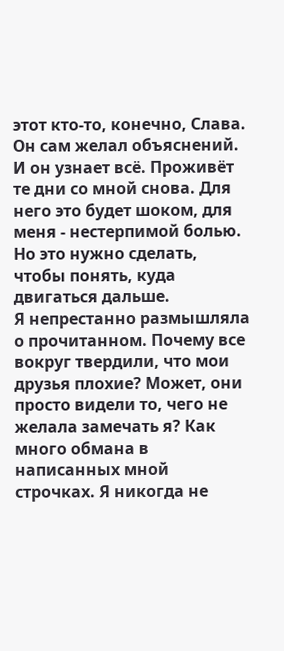этот кто-то, конечно, Слава.
Он сам желал объяснений. И он узнает всё. Проживёт те дни со мной снова. Для него это будет шоком, для меня - нестерпимой болью. Но это нужно сделать, чтобы понять, куда двигаться дальше.
Я непрестанно размышляла о прочитанном. Почему все вокруг твердили, что мои друзья плохие? Может, они просто видели то, чего не желала замечать я? Как много обмана в написанных мной строчках. Я никогда не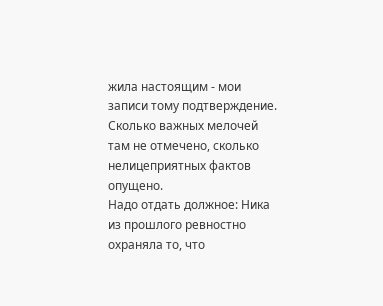жила настоящим - мои записи тому подтверждение. Сколько важных мелочей там не отмечено, сколько нелицеприятных фактов опущено.
Надо отдать должное: Ника из прошлого ревностно охраняла то, что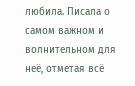любила. Писала о самом важном и волнительном для неё, отметая всё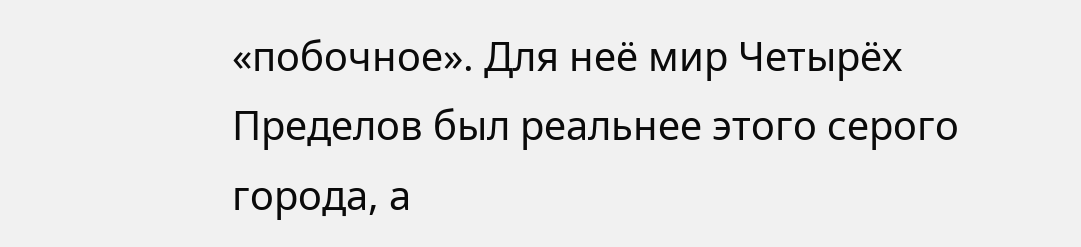«побочное». Для неё мир Четырёх Пределов был реальнее этого серого города, а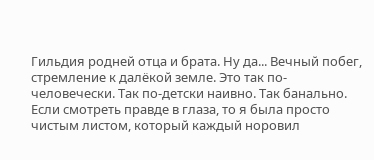Гильдия родней отца и брата. Ну да... Вечный побег, стремление к далёкой земле. Это так по-человечески. Так по-детски наивно. Так банально.
Если смотреть правде в глаза, то я была просто чистым листом, который каждый норовил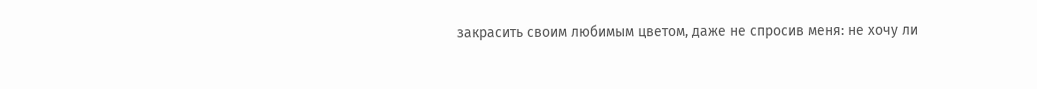закрасить своим любимым цветом, даже не спросив меня: не хочу ли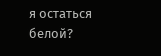я остаться белой?